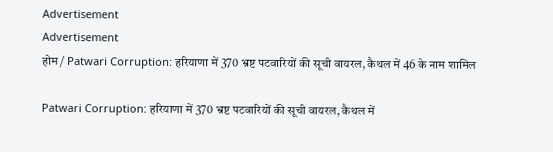Advertisement
Advertisement
होम / Patwari Corruption: हरियाणा में 370 भ्रष्ट पटवारियों की सूची वायरल, कैथल में 46 के नाम शामिल

Patwari Corruption: हरियाणा में 370 भ्रष्ट पटवारियों की सूची वायरल, कैथल में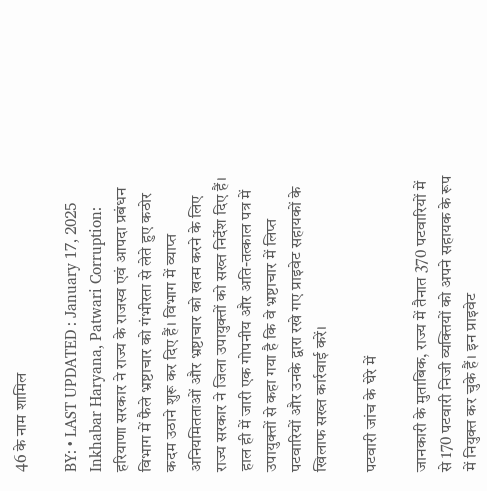46 के नाम शामिल

BY: • LAST UPDATED : January 17, 2025
Inkhabar Haryana, Patwari Corruption: हरियाणा सरकार ने राज्य के राजस्व एवं आपदा प्रबंधन विभाग में फैले भ्रष्टाचार को गंभीरता से लेते हुए कठोर कदम उठाने शुरू कर दिए हैं। विभाग में व्याप्त अनियमितताओं और भ्रष्टाचार को खत्म करने के लिए राज्य सरकार ने जिला उपायुक्तों को सख्त निर्देश दिए हैं। हाल ही में जारी एक गोपनीय और अति-तत्काल पत्र में उपायुक्तों से कहा गया है कि वे भ्रष्टाचार में लिप्त पटवारियों और उनके द्वारा रखे गए प्राइवेट सहायकों के खिलाफ सख्त कार्रवाई करें।

पटवारी जांच के घेरे में

जानकारी के मुताबिक, राज्य में तैनात 370 पटवारियों में से 170 पटवारी निजी व्यक्तियों को अपने सहायक के रूप में नियुक्त कर चुके हैं। इन प्राइवेट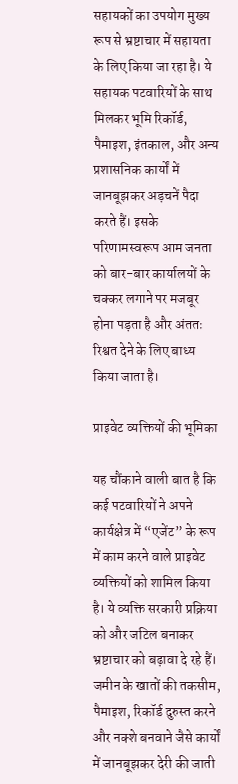सहायकों का उपयोग मुख्य रूप से भ्रष्टाचार में सहायता के लिए किया जा रहा है। ये सहायक पटवारियों के साथ मिलकर भूमि रिकॉर्ड, पैमाइश, इंतकाल, और अन्य प्रशासनिक कार्यों में जानबूझकर अड़चनें पैदा करते हैं। इसके परिणामस्वरूप आम जनता को बार-बार कार्यालयों के चक्कर लगाने पर मजबूर होना पड़ता है और अंततः रिश्वत देने के लिए बाध्य किया जाता है।

प्राइवेट व्यक्तियों की भूमिका

यह चौंकाने वाली बात है कि कई पटवारियों ने अपने कार्यक्षेत्र में “एजेंट” के रूप में काम करने वाले प्राइवेट व्यक्तियों को शामिल किया है। ये व्यक्ति सरकारी प्रक्रिया को और जटिल बनाकर भ्रष्टाचार को बढ़ावा दे रहे हैं। जमीन के खातों की तकसीम, पैमाइश, रिकॉर्ड दुरुस्त करने और नक्शे बनवाने जैसे कार्यों में जानबूझकर देरी की जाती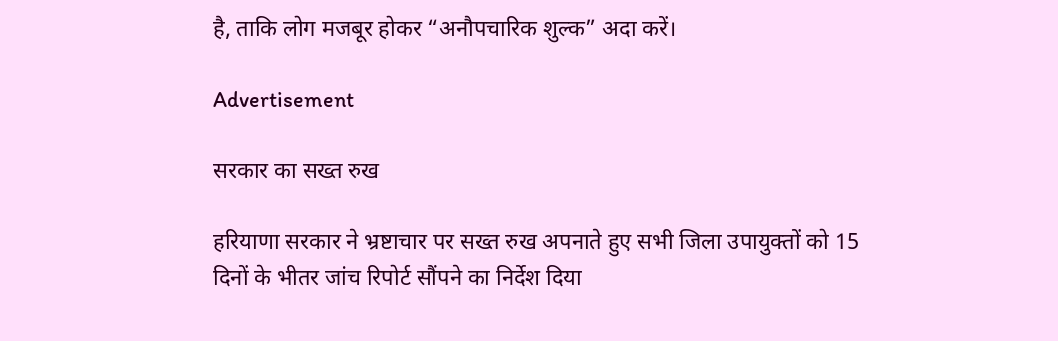है, ताकि लोग मजबूर होकर “अनौपचारिक शुल्क” अदा करें।

Advertisement

सरकार का सख्त रुख

हरियाणा सरकार ने भ्रष्टाचार पर सख्त रुख अपनाते हुए सभी जिला उपायुक्तों को 15 दिनों के भीतर जांच रिपोर्ट सौंपने का निर्देश दिया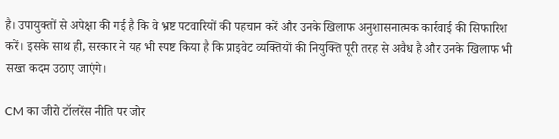है। उपायुक्तों से अपेक्षा की गई है कि वे भ्रष्ट पटवारियों की पहचान करें और उनके खिलाफ अनुशासनात्मक कार्रवाई की सिफारिश करें। इसके साथ ही, सरकार ने यह भी स्पष्ट किया है कि प्राइवेट व्यक्तियों की नियुक्ति पूरी तरह से अवैध है और उनके खिलाफ भी सख्त कदम उठाए जाएंगे।

CM का जीरो टॉलरेंस नीति पर जोर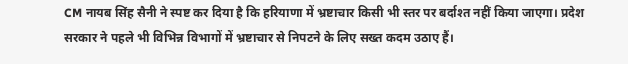CM नायब सिंह सैनी ने स्पष्ट कर दिया है कि हरियाणा में भ्रष्टाचार किसी भी स्तर पर बर्दाश्त नहीं किया जाएगा। प्रदेश सरकार ने पहले भी विभिन्न विभागों में भ्रष्टाचार से निपटने के लिए सख्त कदम उठाए हैं।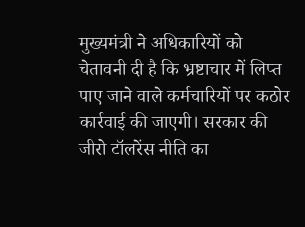मुख्यमंत्री ने अधिकारियों को चेतावनी दी है कि भ्रष्टाचार में लिप्त पाए जाने वाले कर्मचारियों पर कठोर कार्रवाई की जाएगी। सरकार की जीरो टॉलरेंस नीति का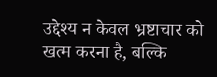उद्देश्य न केवल भ्रष्टाचार को खत्म करना है, बल्कि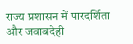राज्य प्रशासन में पारदर्शिता और जवाबदेही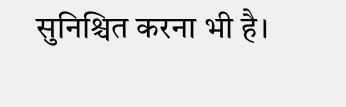सुनिश्चित करना भी है।